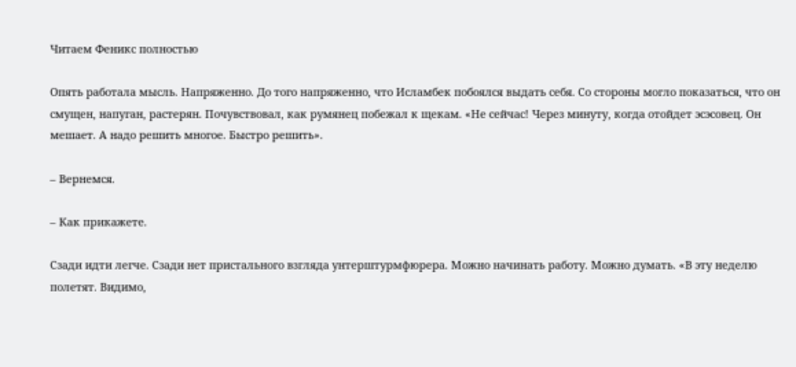Читаем Феникс полностью

Опять работала мысль. Напряженно. До того напряженно, что Исламбек побоялся выдать себя. Со стороны могло показаться, что он смущен, напуган, растерян. Почувствовал, как румянец побежал к щекам. «Не сейчас! Через минуту, когда отойдет эсэсовец. Он мешает. А надо решить многое. Быстро решить».

– Вернемся.

– Как прикажете.

Сзади идти легче. Сзади нет пристального взгляда унтерштурмфюрера. Можно начинать работу. Можно думать. «В эту неделю полетят. Видимо,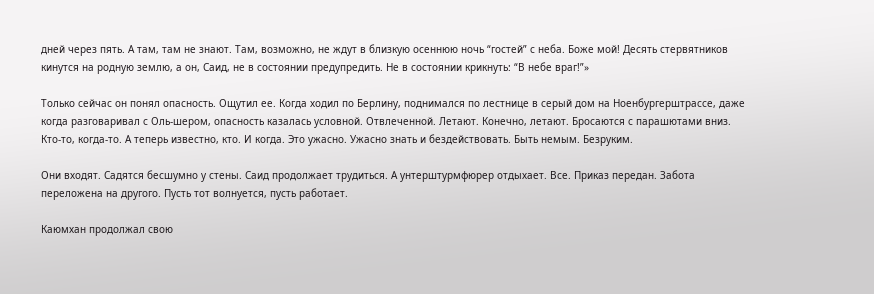дней через пять. А там, там не знают. Там, возможно, не ждут в близкую осеннюю ночь “гостей” с неба. Боже мой! Десять стервятников кинутся на родную землю, а он, Саид, не в состоянии предупредить. Не в состоянии крикнуть: “В небе враг!”»

Только сейчас он понял опасность. Ощутил ее. Когда ходил по Берлину, поднимался по лестнице в серый дом на Ноенбургерштрассе, даже когда разговаривал с Оль-шером, опасность казалась условной. Отвлеченной. Летают. Конечно, летают. Бросаются с парашютами вниз. Кто-то, когда-то. А теперь известно, кто. И когда. Это ужасно. Ужасно знать и бездействовать. Быть немым. Безруким.

Они входят. Садятся бесшумно у стены. Саид продолжает трудиться. А унтерштурмфюрер отдыхает. Все. Приказ передан. Забота переложена на другого. Пусть тот волнуется, пусть работает.

Каюмхан продолжал свою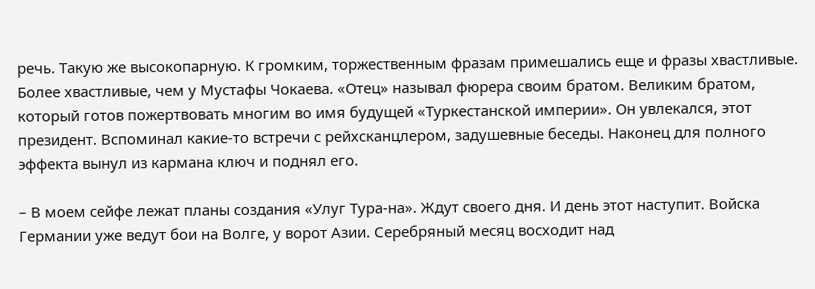речь. Такую же высокопарную. К громким, торжественным фразам примешались еще и фразы хвастливые. Более хвастливые, чем у Мустафы Чокаева. «Отец» называл фюрера своим братом. Великим братом, который готов пожертвовать многим во имя будущей «Туркестанской империи». Он увлекался, этот президент. Вспоминал какие-то встречи с рейхсканцлером, задушевные беседы. Наконец для полного эффекта вынул из кармана ключ и поднял его.

– В моем сейфе лежат планы создания «Улуг Тура-на». Ждут своего дня. И день этот наступит. Войска Германии уже ведут бои на Волге, у ворот Азии. Серебряный месяц восходит над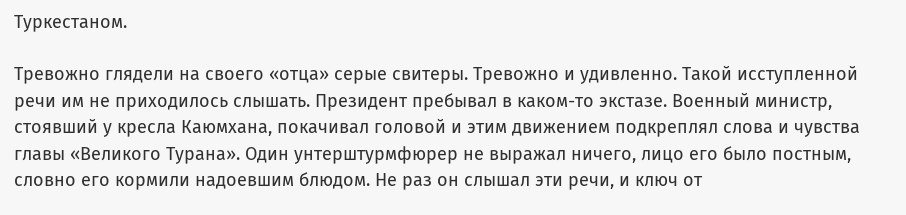Туркестаном.

Тревожно глядели на своего «отца» серые свитеры. Тревожно и удивленно. Такой исступленной речи им не приходилось слышать. Президент пребывал в каком-то экстазе. Военный министр, стоявший у кресла Каюмхана, покачивал головой и этим движением подкреплял слова и чувства главы «Великого Турана». Один унтерштурмфюрер не выражал ничего, лицо его было постным, словно его кормили надоевшим блюдом. Не раз он слышал эти речи, и ключ от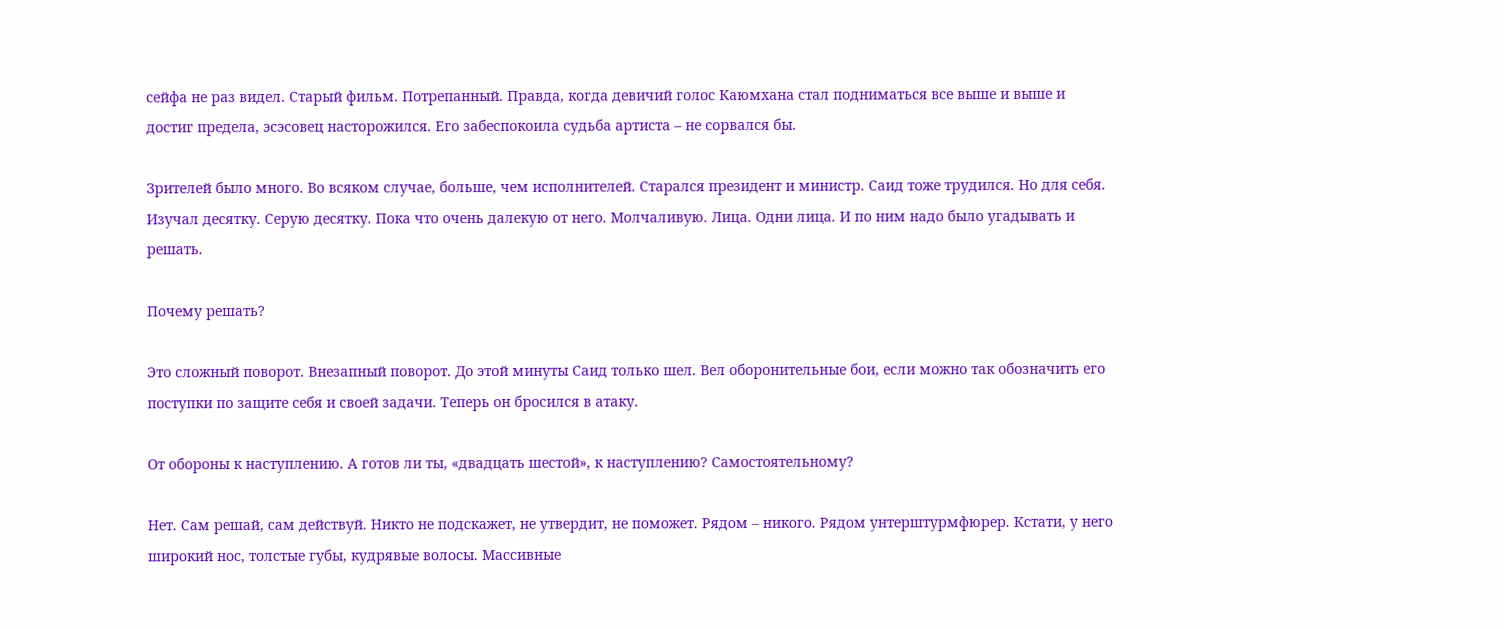сейфа не раз видел. Старый фильм. Потрепанный. Правда, когда девичий голос Каюмхана стал подниматься все выше и выше и достиг предела, эсэсовец насторожился. Его забеспокоила судьба артиста – не сорвался бы.

Зрителей было много. Во всяком случае, больше, чем исполнителей. Старался президент и министр. Саид тоже трудился. Но для себя. Изучал десятку. Серую десятку. Пока что очень далекую от него. Молчаливую. Лица. Одни лица. И по ним надо было угадывать и решать.

Почему решать?

Это сложный поворот. Внезапный поворот. До этой минуты Саид только шел. Вел оборонительные бои, если можно так обозначить его поступки по защите себя и своей задачи. Теперь он бросился в атаку.

От обороны к наступлению. А готов ли ты, «двадцать шестой», к наступлению? Самостоятельному?

Нет. Сам решай, сам действуй. Никто не подскажет, не утвердит, не поможет. Рядом – никого. Рядом унтерштурмфюрер. Кстати, у него широкий нос, толстые губы, кудрявые волосы. Массивные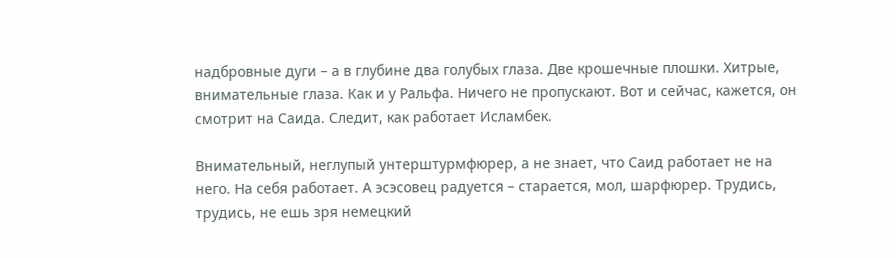надбровные дуги – а в глубине два голубых глаза. Две крошечные плошки. Хитрые, внимательные глаза. Как и у Ральфа. Ничего не пропускают. Вот и сейчас, кажется, он смотрит на Саида. Следит, как работает Исламбек.

Внимательный, неглупый унтерштурмфюрер, а не знает, что Саид работает не на него. На себя работает. А эсэсовец радуется – старается, мол, шарфюрер. Трудись, трудись, не ешь зря немецкий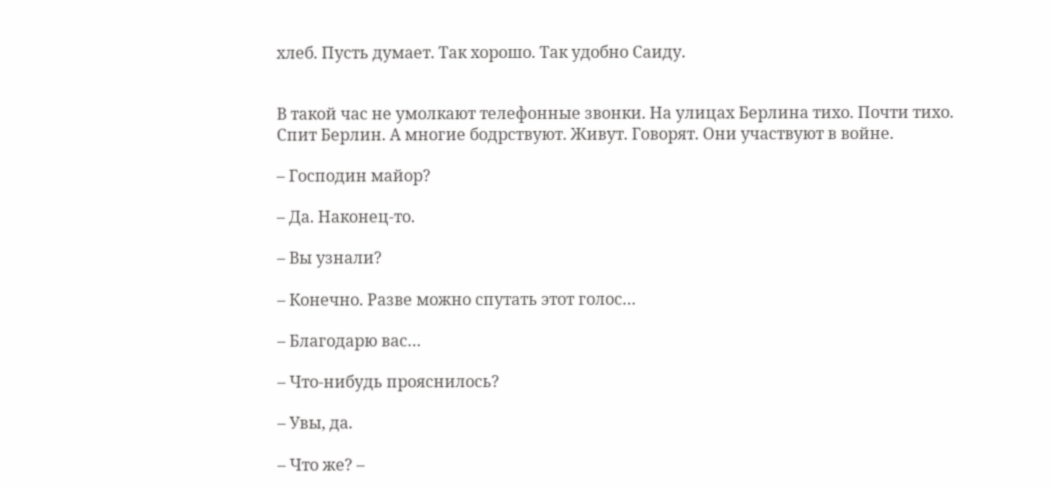хлеб. Пусть думает. Так хорошо. Так удобно Саиду.


В такой час не умолкают телефонные звонки. На улицах Берлина тихо. Почти тихо. Спит Берлин. А многие бодрствуют. Живут. Говорят. Они участвуют в войне.

– Господин майор?

– Да. Наконец-то.

– Вы узнали?

– Конечно. Разве можно спутать этот голос…

– Благодарю вас…

– Что-нибудь прояснилось?

– Увы, да.

– Что же? –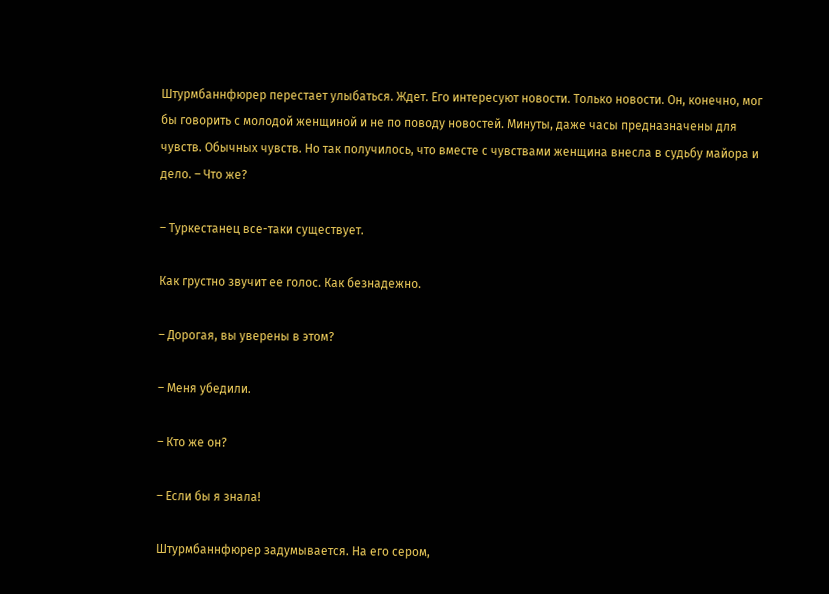Штурмбаннфюрер перестает улыбаться. Ждет. Его интересуют новости. Только новости. Он, конечно, мог бы говорить с молодой женщиной и не по поводу новостей. Минуты, даже часы предназначены для чувств. Обычных чувств. Но так получилось, что вместе с чувствами женщина внесла в судьбу майора и дело. – Что же?

– Туркестанец все-таки существует.

Как грустно звучит ее голос. Как безнадежно.

– Дорогая, вы уверены в этом?

– Меня убедили.

– Кто же он?

– Если бы я знала!

Штурмбаннфюрер задумывается. На его сером,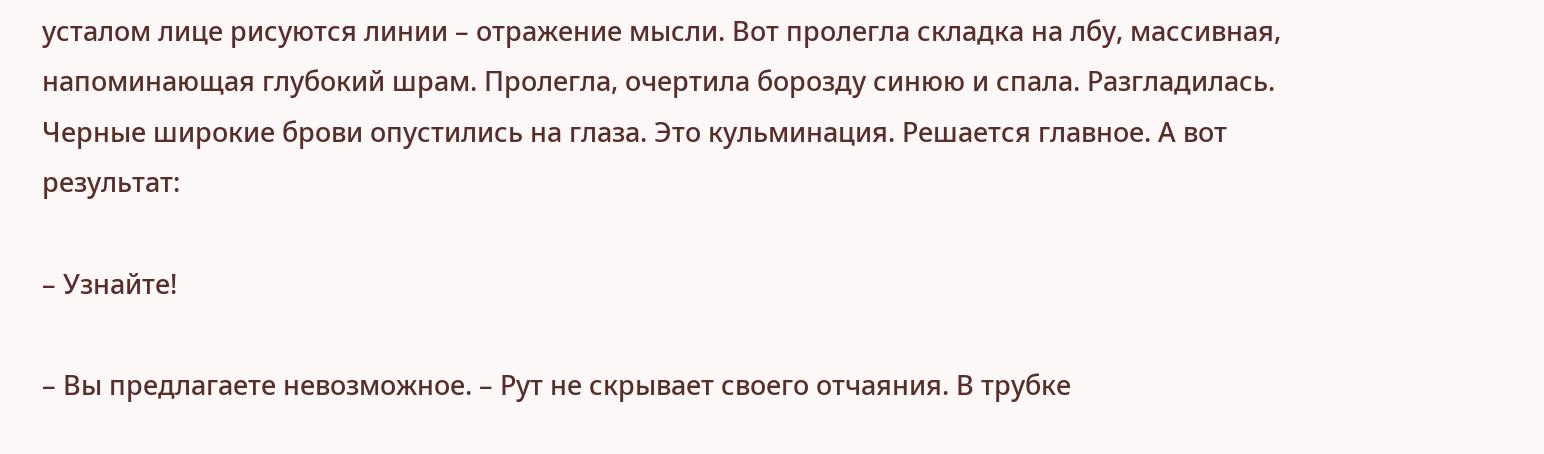усталом лице рисуются линии – отражение мысли. Вот пролегла складка на лбу, массивная, напоминающая глубокий шрам. Пролегла, очертила борозду синюю и спала. Разгладилась. Черные широкие брови опустились на глаза. Это кульминация. Решается главное. А вот результат:

– Узнайте!

– Вы предлагаете невозможное. – Рут не скрывает своего отчаяния. В трубке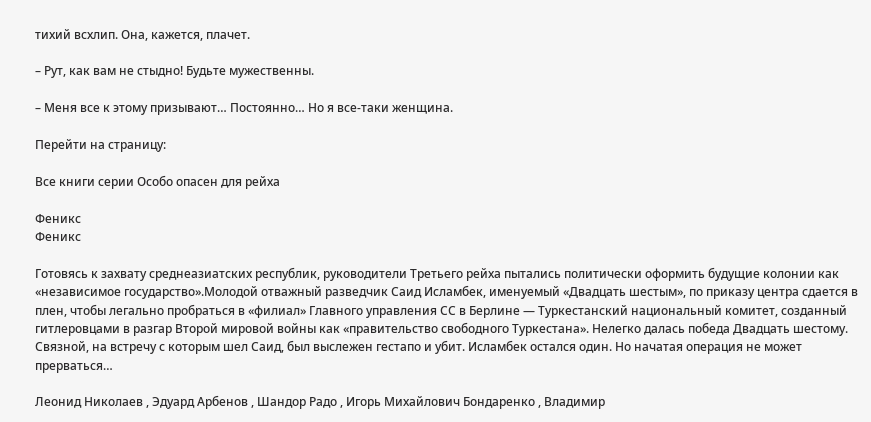тихий всхлип. Она, кажется, плачет.

– Рут, как вам не стыдно! Будьте мужественны.

– Меня все к этому призывают… Постоянно… Но я все-таки женщина.

Перейти на страницу:

Все книги серии Особо опасен для рейха

Феникс
Феникс

Готовясь к захвату среднеазиатских республик, руководители Третьего рейха пытались политически оформить будущие колонии как «независимое государство».Молодой отважный разведчик Саид Исламбек, именуемый «Двадцать шестым», по приказу центра сдается в плен, чтобы легально пробраться в «филиал» Главного управления СС в Берлине — Туркестанский национальный комитет, созданный гитлеровцами в разгар Второй мировой войны как «правительство свободного Туркестана». Нелегко далась победа Двадцать шестому. Связной, на встречу с которым шел Саид, был выслежен гестапо и убит. Исламбек остался один. Но начатая операция не может прерваться…

Леонид Николаев , Эдуард Арбенов , Шандор Радо , Игорь Михайлович Бондаренко , Владимир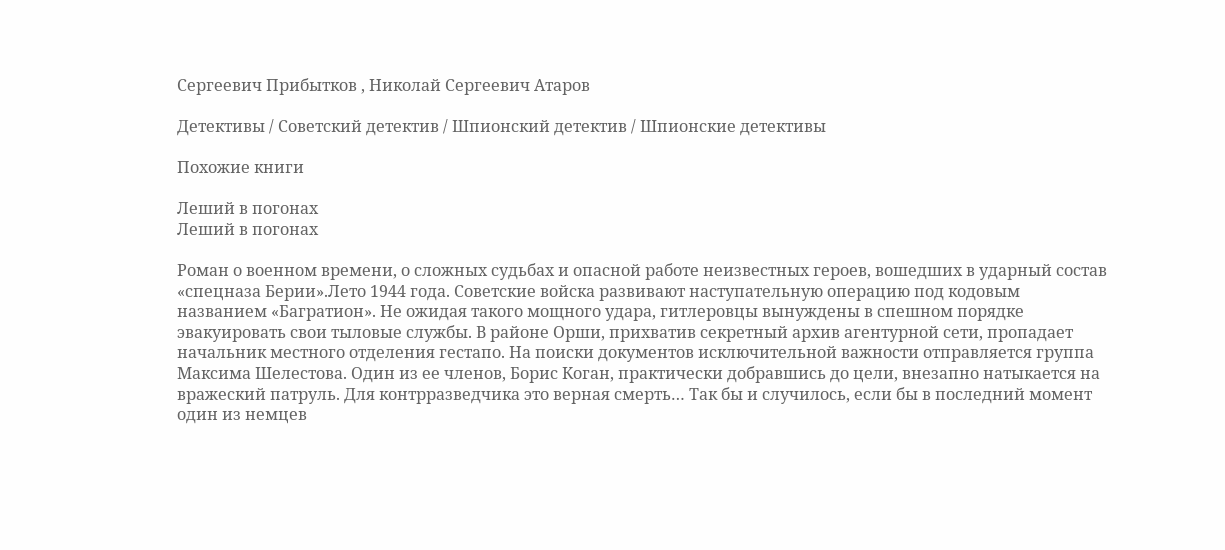Сергеевич Прибытков , Николай Сергеевич Атаров

Детективы / Советский детектив / Шпионский детектив / Шпионские детективы

Похожие книги

Леший в погонах
Леший в погонах

Роман о военном времени, о сложных судьбах и опасной работе неизвестных героев, вошедших в ударный состав «спецназа Берии».Лето 1944 года. Советские войска развивают наступательную операцию под кодовым названием «Багратион». Не ожидая такого мощного удара, гитлеровцы вынуждены в спешном порядке эвакуировать свои тыловые службы. В районе Орши, прихватив секретный архив агентурной сети, пропадает начальник местного отделения гестапо. На поиски документов исключительной важности отправляется группа Максима Шелестова. Один из ее членов, Борис Коган, практически добравшись до цели, внезапно натыкается на вражеский патруль. Для контрразведчика это верная смерть… Так бы и случилось, если бы в последний момент один из немцев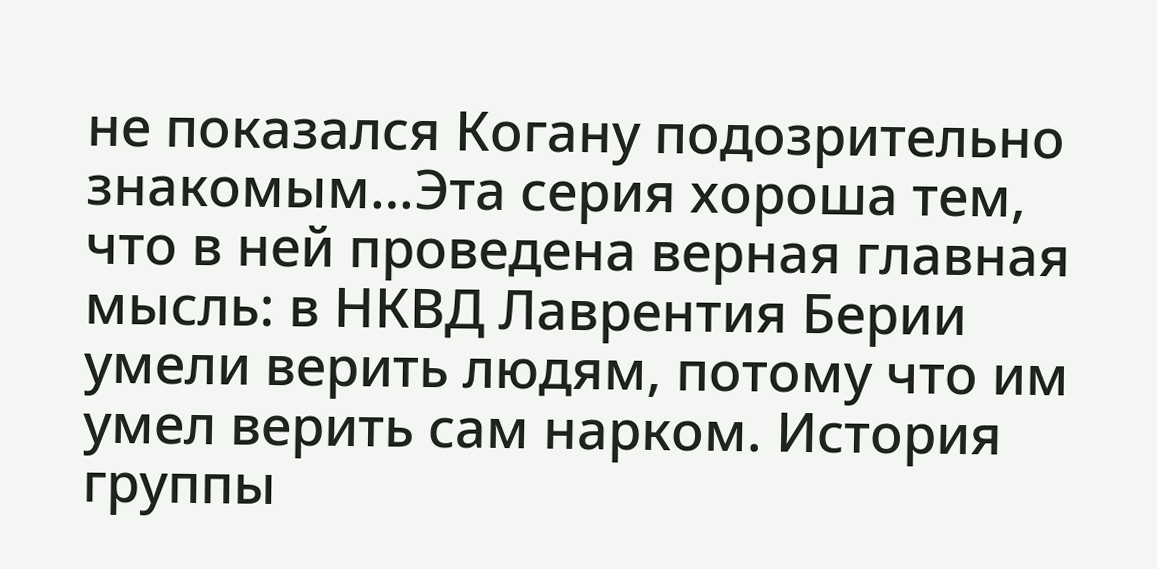не показался Когану подозрительно знакомым…Эта серия хороша тем, что в ней проведена верная главная мысль: в НКВД Лаврентия Берии умели верить людям, потому что им умел верить сам нарком. История группы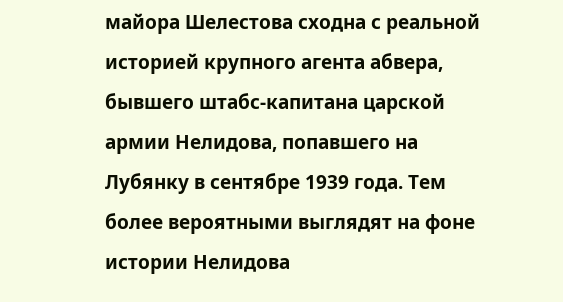майора Шелестова сходна с реальной историей крупного агента абвера, бывшего штабс-капитана царской армии Нелидова, попавшего на Лубянку в сентябре 1939 года. Тем более вероятными выглядят на фоне истории Нелидова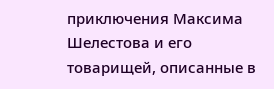приключения Максима Шелестова и его товарищей, описанные в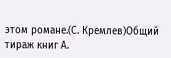этом романе.(С. Кремлев)Общий тираж книг А.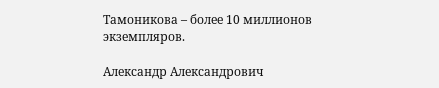Тамоникова – более 10 миллионов экземпляров.

Александр Александрович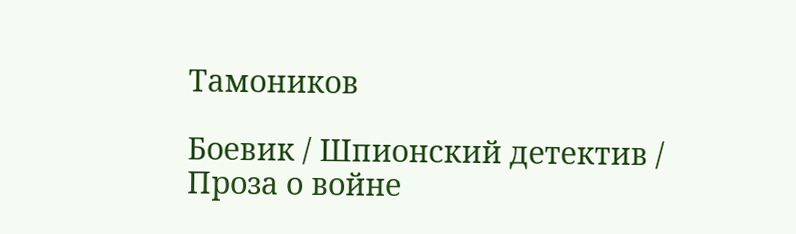Тамоников

Боевик / Шпионский детектив / Проза о войне